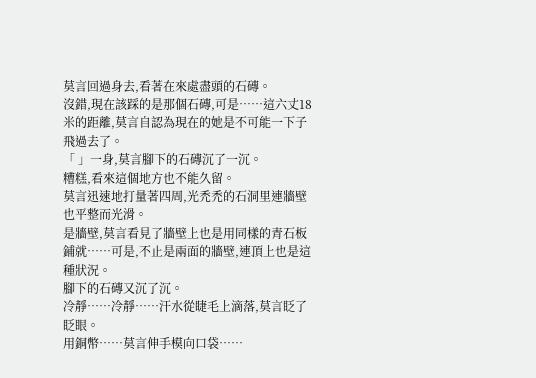莫言回過身去,看著在來處盡頭的石磚。
沒錯,現在該踩的是那個石磚,可是……這六丈18米的距離,莫言自認為現在的她是不可能一下子飛過去了。
「 」一身,莫言腳下的石磚沉了一沉。
糟糕,看來這個地方也不能久留。
莫言迅速地打量著四周,光禿禿的石洞里連牆壁也平整而光滑。
是牆壁,莫言看見了牆壁上也是用同樣的青石板鋪就……可是,不止是兩面的牆壁,連頂上也是這種狀況。
腳下的石磚又沉了沉。
冷靜……冷靜……汗水從睫毛上滴落,莫言眨了眨眼。
用銅幣……莫言伸手模向口袋……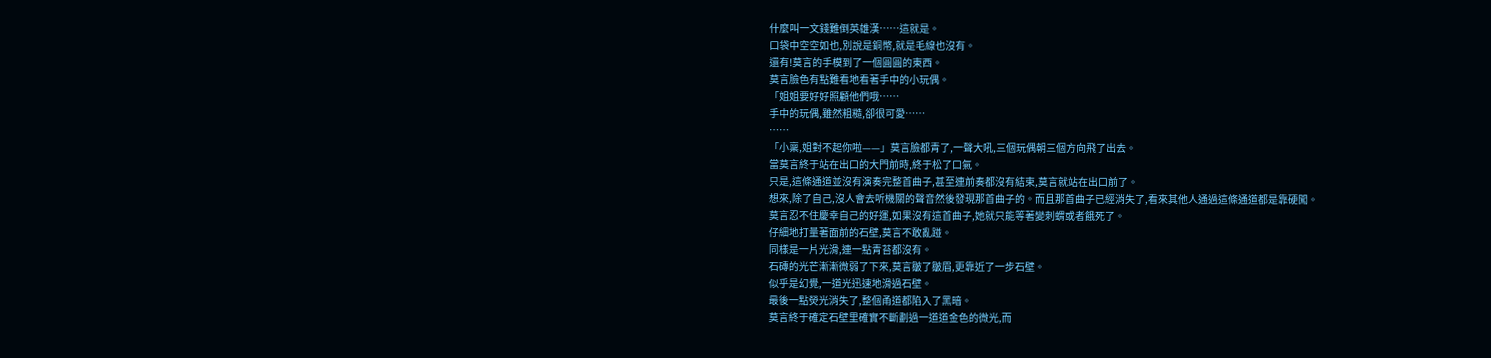什麼叫一文錢難倒英雄漢……這就是。
口袋中空空如也,別說是銅幣,就是毛線也沒有。
還有!莫言的手模到了一個圓圓的東西。
莫言臉色有點難看地看著手中的小玩偶。
「姐姐要好好照顧他們哦……
手中的玩偶,雖然粗糙,卻很可愛……
……
「小稟,姐對不起你啦——」莫言臉都青了,一聲大吼,三個玩偶朝三個方向飛了出去。
當莫言終于站在出口的大門前時,終于松了口氣。
只是,這條通道並沒有演奏完整首曲子,甚至連前奏都沒有結束,莫言就站在出口前了。
想來,除了自己,沒人會去听機關的聲音然後發現那首曲子的。而且那首曲子已經消失了,看來其他人通過這條通道都是靠硬闖。
莫言忍不住慶幸自己的好運,如果沒有這首曲子,她就只能等著變刺蝟或者餓死了。
仔細地打量著面前的石壁,莫言不敢亂踫。
同樣是一片光滑,連一點青苔都沒有。
石磚的光芒漸漸微弱了下來,莫言皺了皺眉,更靠近了一步石壁。
似乎是幻覺,一道光迅速地滑過石壁。
最後一點熒光消失了,整個甬道都陷入了黑暗。
莫言終于確定石壁里確實不斷劃過一道道金色的微光,而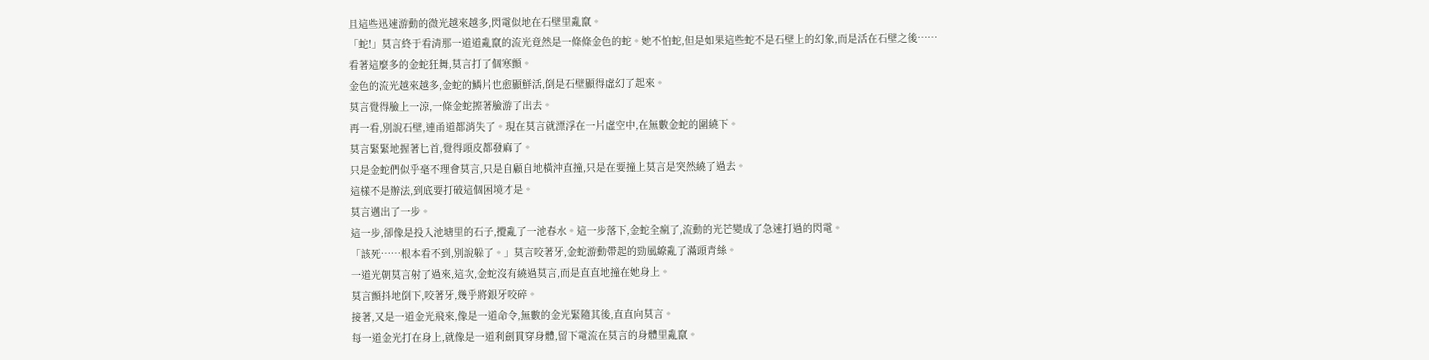且這些迅速游動的微光越來越多,閃電似地在石壁里亂竄。
「蛇!」莫言終于看清那一道道亂竄的流光竟然是一條條金色的蛇。她不怕蛇,但是如果這些蛇不是石壁上的幻象,而是活在石壁之後……
看著這麼多的金蛇狂舞,莫言打了個寒顫。
金色的流光越來越多,金蛇的鱗片也愈顯鮮活,倒是石壁顯得虛幻了起來。
莫言覺得臉上一涼,一條金蛇擦著臉游了出去。
再一看,別說石壁,連甬道都消失了。現在莫言就漂浮在一片虛空中,在無數金蛇的圍繞下。
莫言緊緊地握著匕首,覺得頭皮都發麻了。
只是金蛇們似乎毫不理會莫言,只是自顧自地橫沖直撞,只是在要撞上莫言是突然繞了過去。
這樣不是辦法,到底要打破這個困境才是。
莫言邁出了一步。
這一步,卻像是投入池塘里的石子,攪亂了一池春水。這一步落下,金蛇全瘋了,流動的光芒變成了急速打過的閃電。
「該死……根本看不到,別說躲了。」莫言咬著牙,金蛇游動帶起的勁風繚亂了滿頭青絲。
一道光朝莫言射了過來,這次,金蛇沒有繞過莫言,而是直直地撞在她身上。
莫言顫抖地倒下,咬著牙,幾乎將銀牙咬碎。
接著,又是一道金光飛來,像是一道命令,無數的金光緊隨其後,直直向莫言。
每一道金光打在身上,就像是一道利劍貫穿身體,留下電流在莫言的身體里亂竄。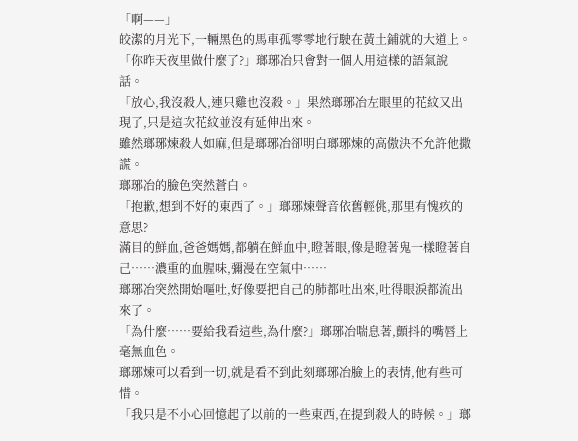「啊——」
皎潔的月光下,一輛黑色的馬車孤零零地行駛在黃土鋪就的大道上。
「你昨天夜里做什麼了?」瑯琊冶只會對一個人用這樣的語氣說話。
「放心,我沒殺人,連只雞也沒殺。」果然瑯琊冶左眼里的花紋又出現了,只是這次花紋並沒有延伸出來。
雖然瑯琊煉殺人如麻,但是瑯琊冶卻明白瑯琊煉的高傲決不允許他撒謊。
瑯琊冶的臉色突然蒼白。
「抱歉,想到不好的東西了。」瑯琊煉聲音依舊輕佻,那里有愧疚的意思?
滿目的鮮血,爸爸媽媽,都躺在鮮血中,瞪著眼,像是瞪著鬼一樣瞪著自己……濃重的血腥味,彌漫在空氣中……
瑯琊冶突然開始嘔吐,好像要把自己的肺都吐出來,吐得眼淚都流出來了。
「為什麼……要給我看這些,為什麼?」瑯琊冶喘息著,顫抖的嘴唇上毫無血色。
瑯琊煉可以看到一切,就是看不到此刻瑯琊冶臉上的表情,他有些可惜。
「我只是不小心回憶起了以前的一些東西,在提到殺人的時候。」瑯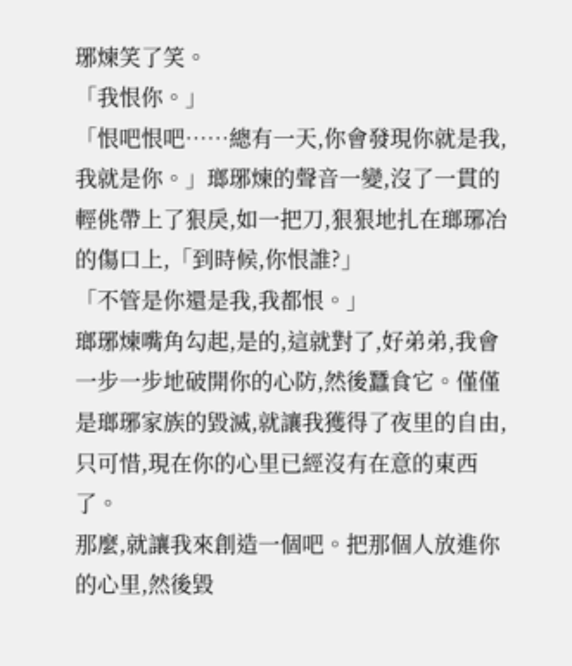琊煉笑了笑。
「我恨你。」
「恨吧恨吧……總有一天,你會發現你就是我,我就是你。」瑯琊煉的聲音一變,沒了一貫的輕佻帶上了狠戾,如一把刀,狠狠地扎在瑯琊冶的傷口上,「到時候,你恨誰?」
「不管是你還是我,我都恨。」
瑯琊煉嘴角勾起,是的,這就對了,好弟弟,我會一步一步地破開你的心防,然後蠶食它。僅僅是瑯琊家族的毀滅,就讓我獲得了夜里的自由,只可惜,現在你的心里已經沒有在意的東西了。
那麼,就讓我來創造一個吧。把那個人放進你的心里,然後毀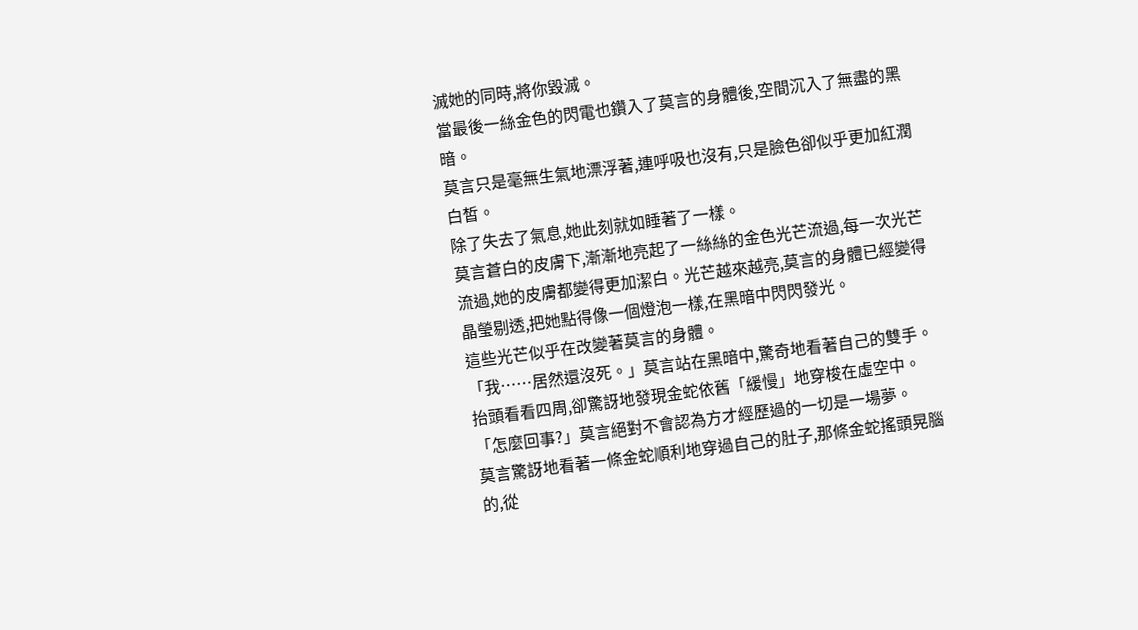滅她的同時,將你毀滅。
當最後一絲金色的閃電也鑽入了莫言的身體後,空間沉入了無盡的黑暗。
莫言只是毫無生氣地漂浮著,連呼吸也沒有,只是臉色卻似乎更加紅潤白皙。
除了失去了氣息,她此刻就如睡著了一樣。
莫言蒼白的皮膚下,漸漸地亮起了一絲絲的金色光芒流過,每一次光芒流過,她的皮膚都變得更加潔白。光芒越來越亮,莫言的身體已經變得晶瑩剔透,把她點得像一個燈泡一樣,在黑暗中閃閃發光。
這些光芒似乎在改變著莫言的身體。
「我……居然還沒死。」莫言站在黑暗中,驚奇地看著自己的雙手。
抬頭看看四周,卻驚訝地發現金蛇依舊「緩慢」地穿梭在虛空中。
「怎麼回事?」莫言絕對不會認為方才經歷過的一切是一場夢。
莫言驚訝地看著一條金蛇順利地穿過自己的肚子,那條金蛇搖頭晃腦的,從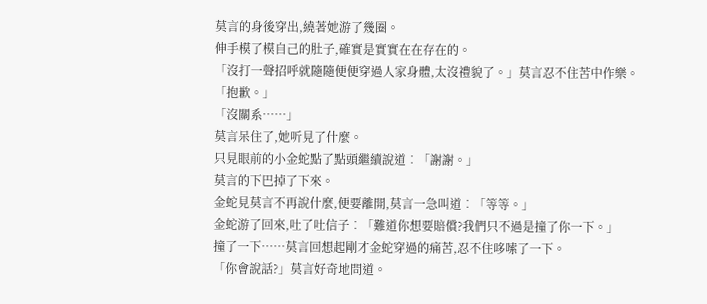莫言的身後穿出,繞著她游了幾圈。
伸手模了模自己的肚子,確實是實實在在存在的。
「沒打一聲招呼就隨隨便便穿過人家身體,太沒禮貌了。」莫言忍不住苦中作樂。
「抱歉。」
「沒關系……」
莫言呆住了,她听見了什麼。
只見眼前的小金蛇點了點頭繼續說道︰「謝謝。」
莫言的下巴掉了下來。
金蛇見莫言不再說什麼,便要離開,莫言一急叫道︰「等等。」
金蛇游了回來,吐了吐信子︰「難道你想要賠償?我們只不過是撞了你一下。」
撞了一下……莫言回想起剛才金蛇穿過的痛苦,忍不住哆嗦了一下。
「你會說話?」莫言好奇地問道。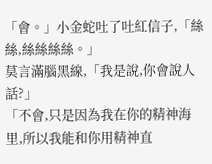「會。」小金蛇吐了吐紅信子,「絲絲,絲絲絲絲。」
莫言滿腦黑線,「我是說,你會說人話?」
「不會,只是因為我在你的精神海里,所以我能和你用精神直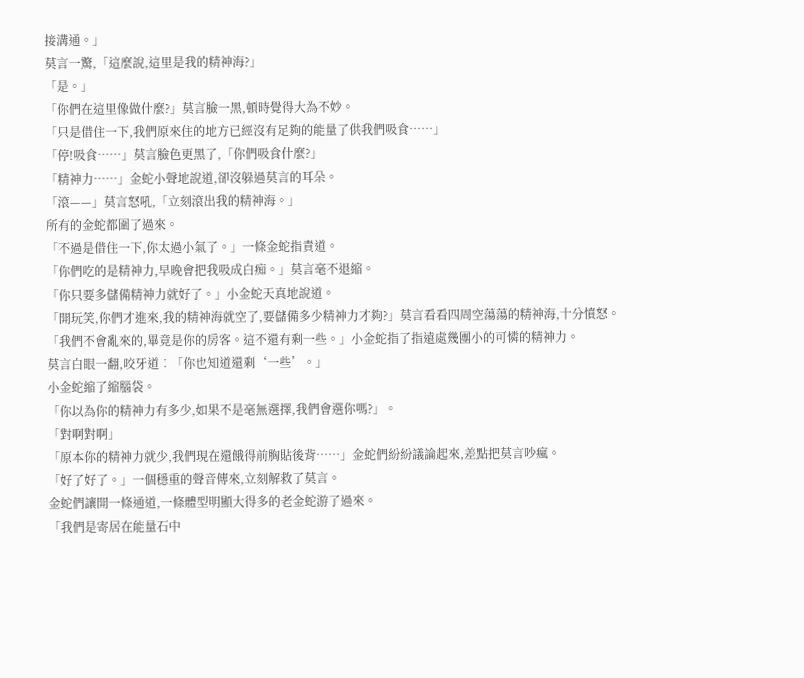接溝通。」
莫言一驚,「這麼說,這里是我的精神海?」
「是。」
「你們在這里像做什麼?」莫言臉一黑,頓時覺得大為不妙。
「只是借住一下,我們原來住的地方已經沒有足夠的能量了供我們吸食……」
「停!吸食……」莫言臉色更黑了,「你們吸食什麼?」
「精神力……」金蛇小聲地說道,卻沒躲過莫言的耳朵。
「滾——」莫言怒吼,「立刻滾出我的精神海。」
所有的金蛇都圍了過來。
「不過是借住一下,你太過小氣了。」一條金蛇指責道。
「你們吃的是精神力,早晚會把我吸成白痴。」莫言毫不退縮。
「你只要多儲備精神力就好了。」小金蛇天真地說道。
「開玩笑,你們才進來,我的精神海就空了,要儲備多少精神力才夠?」莫言看看四周空蕩蕩的精神海,十分憤怒。
「我們不會亂來的,畢竟是你的房客。這不還有剩一些。」小金蛇指了指遠處幾團小的可憐的精神力。
莫言白眼一翻,咬牙道︰「你也知道還剩‘一些’。」
小金蛇縮了縮腦袋。
「你以為你的精神力有多少,如果不是毫無選擇,我們會選你嗎?」。
「對啊對啊」
「原本你的精神力就少,我們現在還餓得前胸貼後背……」金蛇們紛紛議論起來,差點把莫言吵瘋。
「好了好了。」一個穩重的聲音傳來,立刻解救了莫言。
金蛇們讓開一條通道,一條體型明顯大得多的老金蛇游了過來。
「我們是寄居在能量石中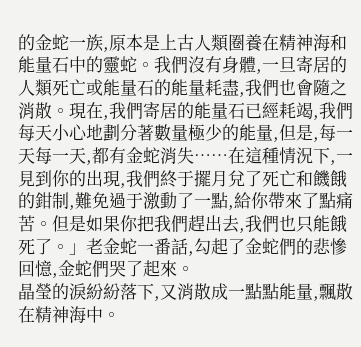的金蛇一族,原本是上古人類圈養在精神海和能量石中的靈蛇。我們沒有身體,一旦寄居的人類死亡或能量石的能量耗盡,我們也會隨之消散。現在,我們寄居的能量石已經耗竭,我們每天小心地劃分著數量極少的能量,但是,每一天每一天,都有金蛇消失……在這種情況下,一見到你的出現,我們終于擺月兌了死亡和饑餓的鉗制,難免過于激動了一點,給你帶來了點痛苦。但是如果你把我們趕出去,我們也只能餓死了。」老金蛇一番話,勾起了金蛇們的悲慘回憶,金蛇們哭了起來。
晶瑩的淚紛紛落下,又消散成一點點能量,飄散在精神海中。